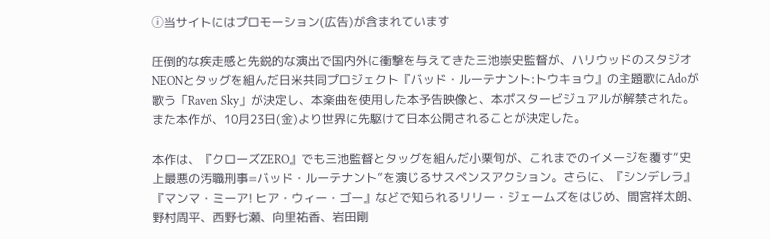ⓘ当サイトにはプロモーション(広告)が含まれています

圧倒的な疾走感と先鋭的な演出で国内外に衝撃を与えてきた三池崇史監督が、ハリウッドのスタジオNEONとタッグを組んだ日米共同プロジェクト『バッド・ルーテナント:トウキョウ』の主題歌にAdoが歌う「Raven Sky」が決定し、本楽曲を使用した本予告映像と、本ポスタービジュアルが解禁された。また本作が、10月23日(金)より世界に先駆けて日本公開されることが決定した。

本作は、『クローズZERO』でも三池監督とタッグを組んだ小栗旬が、これまでのイメージを覆す“史上最悪の汚職刑事=バッド・ルーテナント”を演じるサスペンスアクション。さらに、『シンデレラ』『マンマ・ミーア! ヒア・ウィー・ゴー』などで知られるリリー・ジェームズをはじめ、間宮祥太朗、野村周平、西野七瀬、向里祐香、岩田剛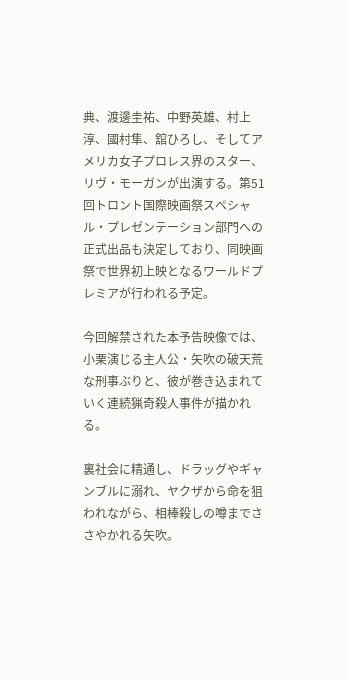典、渡邊圭祐、中野英雄、村上淳、國村隼、舘ひろし、そしてアメリカ女子プロレス界のスター、リヴ・モーガンが出演する。第51回トロント国際映画祭スペシャル・プレゼンテーション部門への正式出品も決定しており、同映画祭で世界初上映となるワールドプレミアが行われる予定。

今回解禁された本予告映像では、小栗演じる主人公・矢吹の破天荒な刑事ぶりと、彼が巻き込まれていく連続猟奇殺人事件が描かれる。

裏社会に精通し、ドラッグやギャンブルに溺れ、ヤクザから命を狙われながら、相棒殺しの噂までささやかれる矢吹。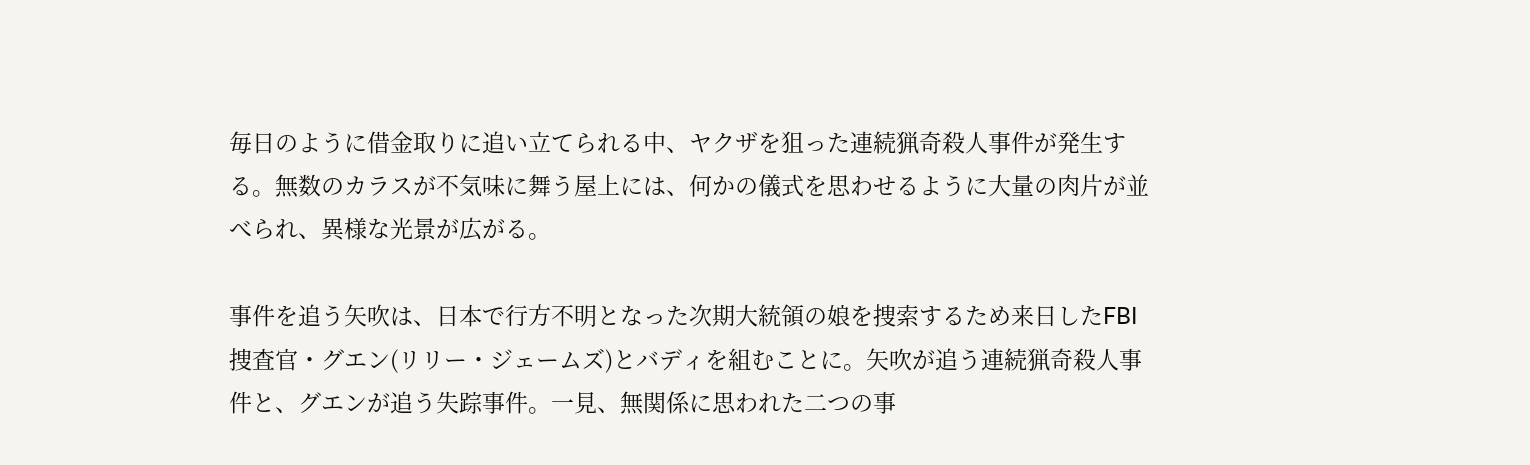毎日のように借金取りに追い立てられる中、ヤクザを狙った連続猟奇殺人事件が発生する。無数のカラスが不気味に舞う屋上には、何かの儀式を思わせるように大量の肉片が並べられ、異様な光景が広がる。

事件を追う矢吹は、日本で行方不明となった次期大統領の娘を捜索するため来日したFBI捜査官・グエン(リリー・ジェームズ)とバディを組むことに。矢吹が追う連続猟奇殺人事件と、グエンが追う失踪事件。一見、無関係に思われた二つの事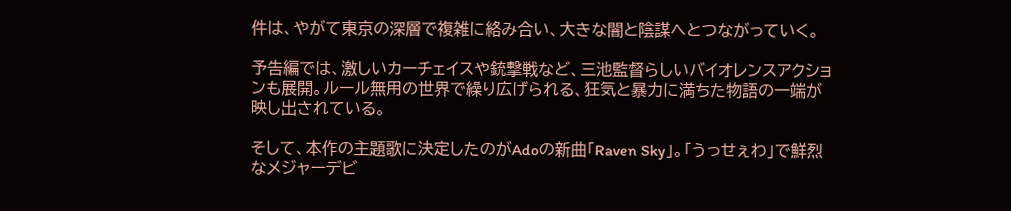件は、やがて東京の深層で複雑に絡み合い、大きな闇と陰謀へとつながっていく。

予告編では、激しいカーチェイスや銃撃戦など、三池監督らしいバイオレンスアクションも展開。ルール無用の世界で繰り広げられる、狂気と暴力に満ちた物語の一端が映し出されている。

そして、本作の主題歌に決定したのがAdoの新曲「Raven Sky」。「うっせぇわ」で鮮烈なメジャーデビ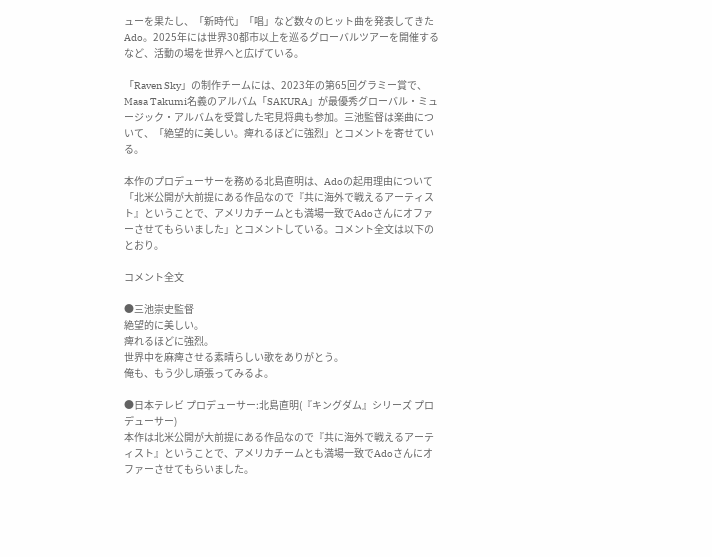ューを果たし、「新時代」「唱」など数々のヒット曲を発表してきたAdo。2025年には世界30都市以上を巡るグローバルツアーを開催するなど、活動の場を世界へと広げている。

「Raven Sky」の制作チームには、2023年の第65回グラミー賞で、Masa Takumi名義のアルバム「SAKURA」が最優秀グローバル・ミュージック・アルバムを受賞した宅見将典も参加。三池監督は楽曲について、「絶望的に美しい。痺れるほどに強烈」とコメントを寄せている。

本作のプロデューサーを務める北島直明は、Adoの起用理由について「北米公開が大前提にある作品なので『共に海外で戦えるアーティスト』ということで、アメリカチームとも満場一致でAdoさんにオファーさせてもらいました」とコメントしている。コメント全文は以下のとおり。

コメント全文

●三池崇史監督
絶望的に美しい。
痺れるほどに強烈。
世界中を麻痺させる素晴らしい歌をありがとう。
俺も、もう少し頑張ってみるよ。

●日本テレビ プロデューサー:北島直明(『キングダム』シリーズ プロデューサー)
本作は北米公開が大前提にある作品なので『共に海外で戦えるアーティスト』ということで、アメリカチームとも満場一致でAdoさんにオファーさせてもらいました。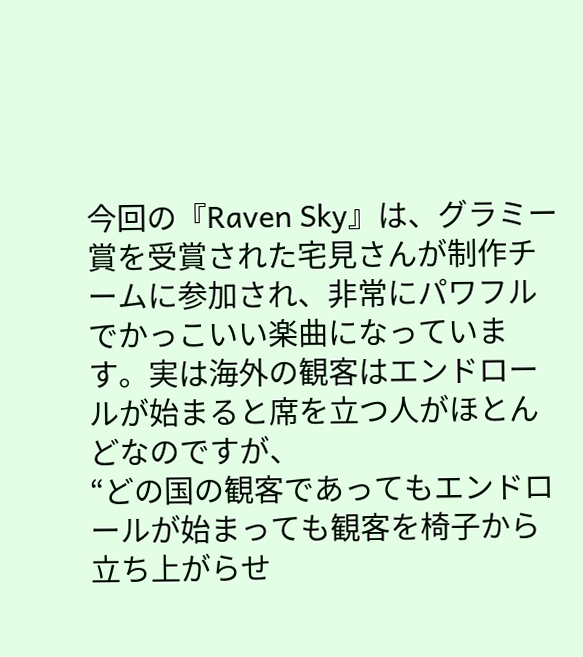今回の『Raven Sky』は、グラミー賞を受賞された宅見さんが制作チームに参加され、非常にパワフルでかっこいい楽曲になっています。実は海外の観客はエンドロールが始まると席を立つ人がほとんどなのですが、
“どの国の観客であってもエンドロールが始まっても観客を椅子から立ち上がらせ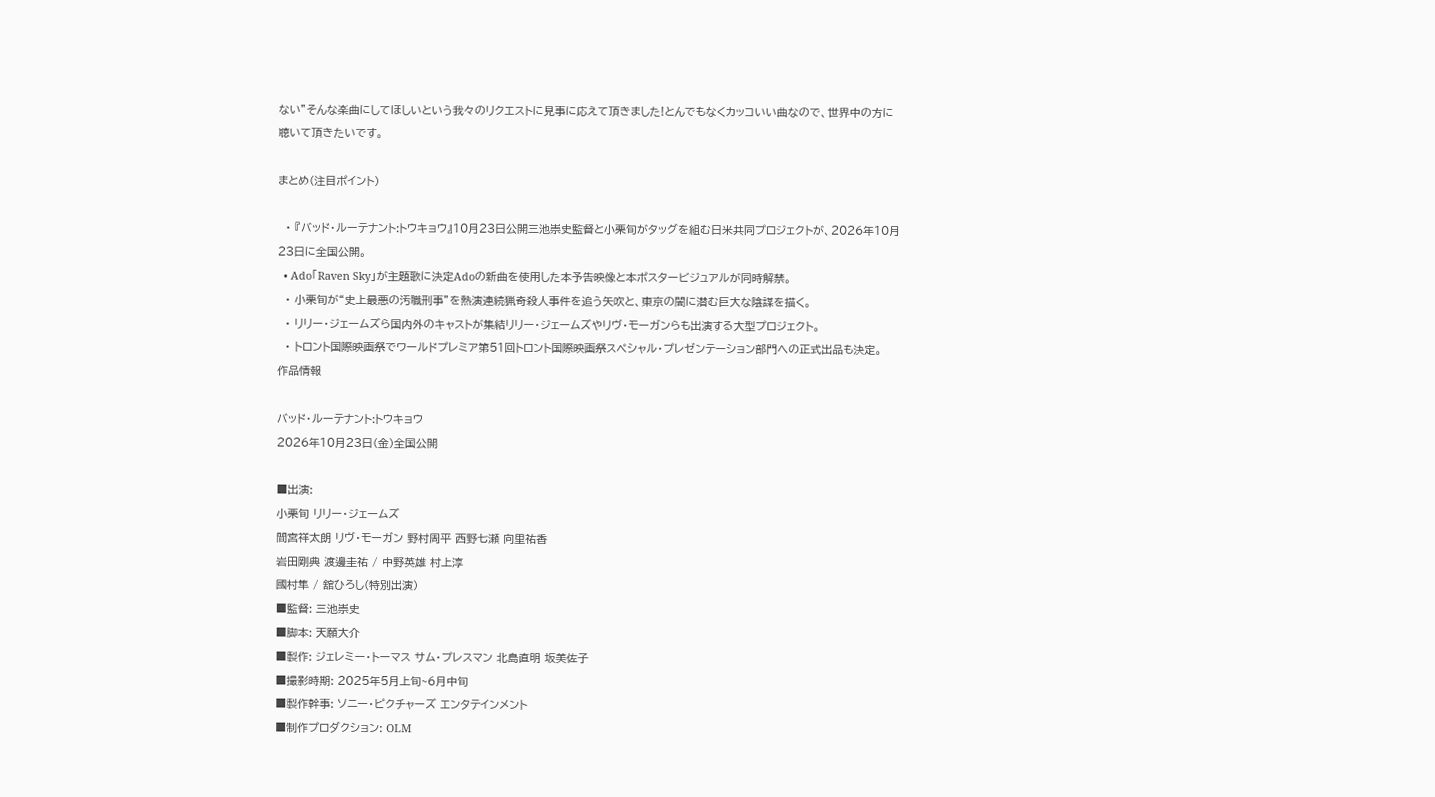ない”そんな楽曲にしてほしいという我々のリクエストに見事に応えて頂きました!とんでもなくカッコいい曲なので、世界中の方に聴いて頂きたいです。

まとめ(注目ポイント)

  • 『バッド・ルーテナント:トウキョウ』10月23日公開三池崇史監督と小栗旬がタッグを組む日米共同プロジェクトが、2026年10月23日に全国公開。
  • Ado「Raven Sky」が主題歌に決定Adoの新曲を使用した本予告映像と本ポスタービジュアルが同時解禁。
  • 小栗旬が“史上最悪の汚職刑事”を熱演連続猟奇殺人事件を追う矢吹と、東京の闇に潜む巨大な陰謀を描く。
  • リリー・ジェームズら国内外のキャストが集結リリー・ジェームズやリヴ・モーガンらも出演する大型プロジェクト。
  • トロント国際映画祭でワールドプレミア第51回トロント国際映画祭スペシャル・プレゼンテーション部門への正式出品も決定。
作品情報

バッド・ルーテナント:トウキョウ
2026年10月23日(金)全国公開

■出演:
小栗旬 リリー・ジェームズ
間宮祥太朗 リヴ・モーガン 野村周平 西野七瀬 向里祐香
岩田剛典 渡邊圭祐 / 中野英雄 村上淳
國村隼 / 舘ひろし(特別出演)
■監督: 三池崇史
■脚本: 天願大介
■製作: ジェレミー・トーマス サム・プレスマン 北島直明 坂美佐子
■撮影時期: 2025年5月上旬~6月中旬
■製作幹事: ソニー・ピクチャーズ エンタテインメント
■制作プロダクション: OLM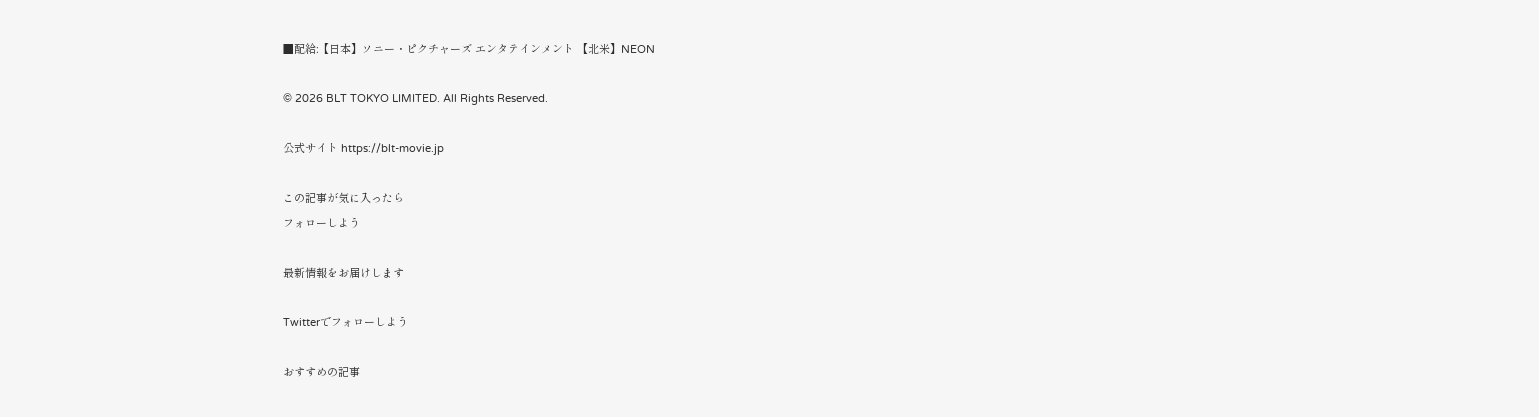■配給:【日本】ソニー・ピクチャーズ エンタテインメント 【北米】NEON

© 2026 BLT TOKYO LIMITED. All Rights Reserved.

公式サイト https://blt-movie.jp

この記事が気に入ったら
フォローしよう

最新情報をお届けします

Twitterでフォローしよう

おすすめの記事